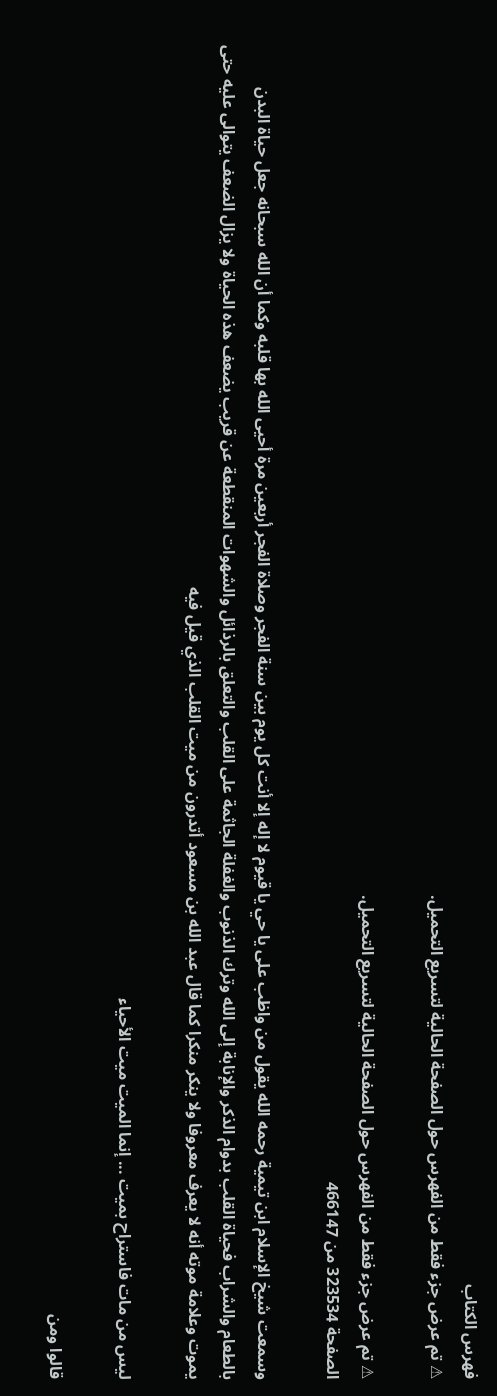فهرس الكتاب
⚠ تم عرض جزء فقط من الفهرس حول الصفحة الحالية لتسريع التحميل.

⚠ تم عرض جزء فقط من الفهرس حول الصفحة الحالية لتسريع التحميل.
الصفحة 323534 من 466147

وسمعت شيخ الإسلام ابن تيمية رحمه الله يقول من واظب على يا حي يا قيوم لا إله إلا أنت كل يوم بين سنة الفجر وصلاة الفجر أربعين مرة أحيى الله بها قلبه وكما أن الله سبحانه جعل حياة البدن بالطعام والشراب فحياة القلب بدوام الذكر والإنابة إلى الله وترك الذنوب والغفلة الجاثمة على القلب والتعلق بالرذائل والشهوات المنقطعة عن قريب يضعف هذه الحياة ولا يزال الضعف يتوالى عليه حتى يموت وعلامة موته أنه لا يعرف معروفا ولا ينكر منكرا كما قال عبد الله بن مسعود أتدرون من ميت القلب الذي قيل فيه

ليس من مات فاستراح بميت ... إنما الميت ميت الأحياء

قالوا ومن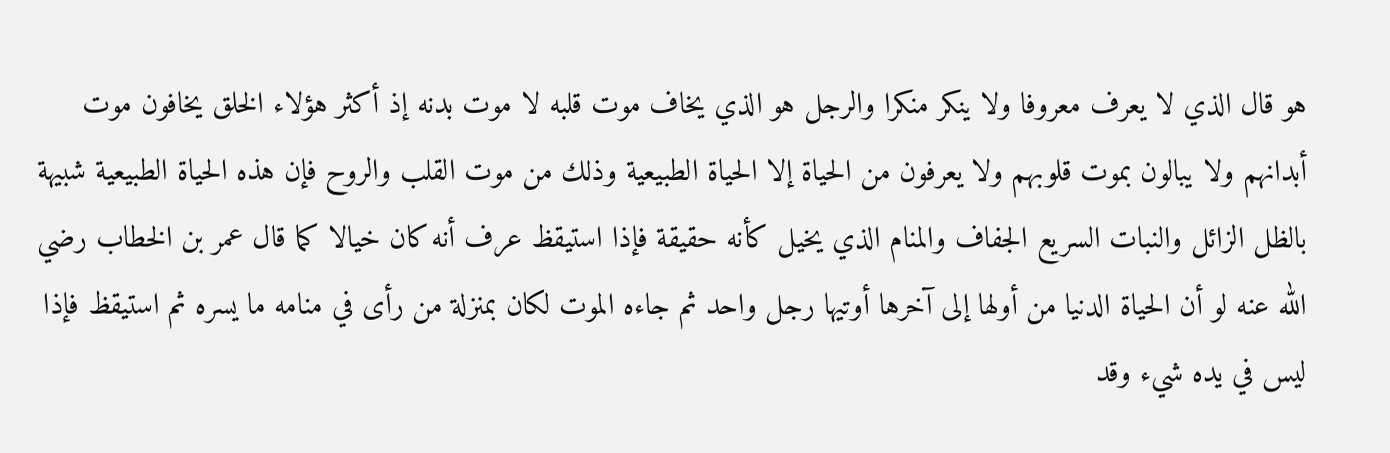هو قال الذي لا يعرف معروفا ولا ينكر منكرا والرجل هو الذي يخاف موت قلبه لا موت بدنه إذ أكثر هؤلاء الخلق يخافون موت أبدانهم ولا يبالون بموت قلوبهم ولا يعرفون من الحياة إلا الحياة الطبيعية وذلك من موت القلب والروح فإن هذه الحياة الطبيعية شبيهة بالظل الزائل والنبات السريع الجفاف والمنام الذي يخيل كأنه حقيقة فإذا استيقظ عرف أنه كان خيالا كما قال عمر بن الخطاب رضي الله عنه لو أن الحياة الدنيا من أولها إلى آخرها أوتيها رجل واحد ثم جاءه الموت لكان بمنزلة من رأى في منامه ما يسره ثم استيقظ فإذا ليس في يده شيء وقد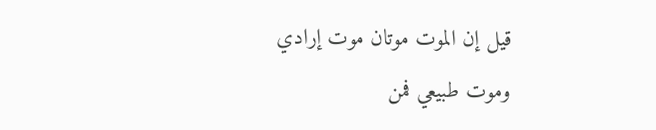قيل إن الموت موتان موت إرادي وموت طبيعي فمن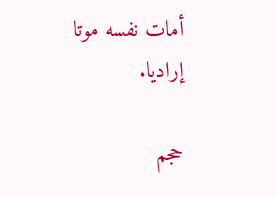أمات نفسه موتا إراديا.

حجم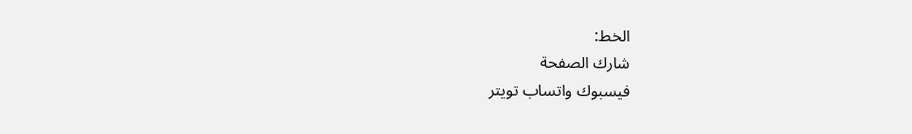الخط:
شارك الصفحة
فيسبوك واتساب تويتر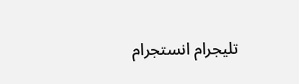تليجرام انستجرام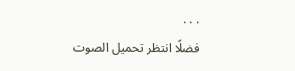. . .
فضلًا انتظر تحميل الصوت